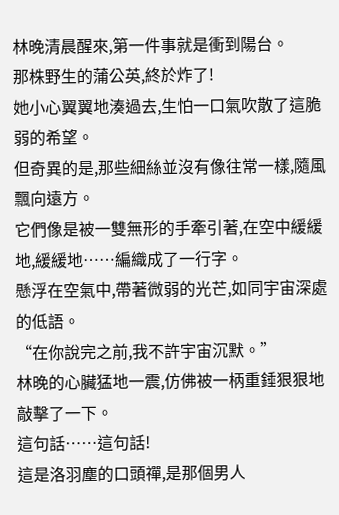林晚清晨醒來,第一件事就是衝到陽台。
那株野生的蒲公英,終於炸了!
她小心翼翼地湊過去,生怕一口氣吹散了這脆弱的希望。
但奇異的是,那些細絲並沒有像往常一樣,隨風飄向遠方。
它們像是被一雙無形的手牽引著,在空中緩緩地,緩緩地……編織成了一行字。
懸浮在空氣中,帶著微弱的光芒,如同宇宙深處的低語。
“在你說完之前,我不許宇宙沉默。”
林晚的心臟猛地一震,仿佛被一柄重錘狠狠地敲擊了一下。
這句話……這句話!
這是洛羽塵的口頭禪,是那個男人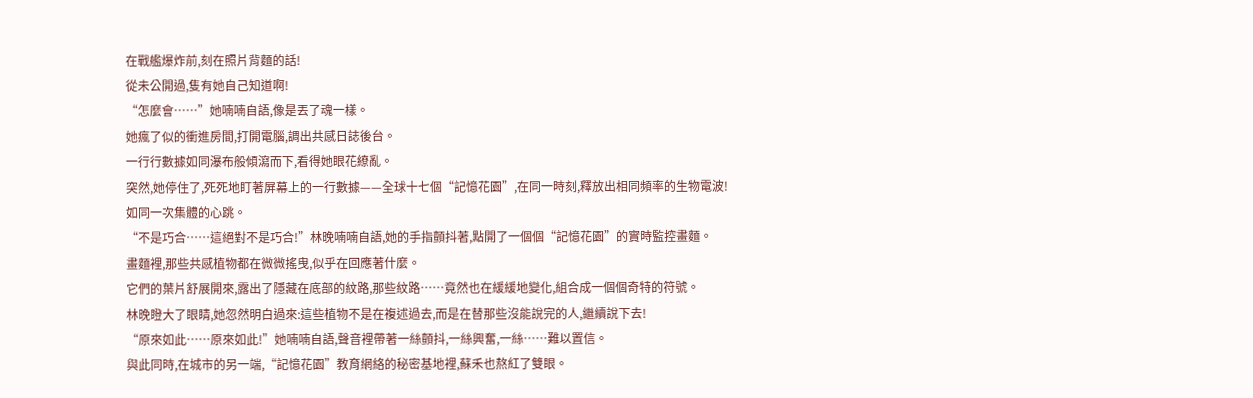在戰艦爆炸前,刻在照片背麵的話!
從未公開過,隻有她自己知道啊!
“怎麼會……”她喃喃自語,像是丟了魂一樣。
她瘋了似的衝進房間,打開電腦,調出共感日誌後台。
一行行數據如同瀑布般傾瀉而下,看得她眼花繚亂。
突然,她停住了,死死地盯著屏幕上的一行數據——全球十七個“記憶花園”,在同一時刻,釋放出相同頻率的生物電波!
如同一次集體的心跳。
“不是巧合……這絕對不是巧合!”林晚喃喃自語,她的手指顫抖著,點開了一個個“記憶花園”的實時監控畫麵。
畫麵裡,那些共感植物都在微微搖曳,似乎在回應著什麼。
它們的葉片舒展開來,露出了隱藏在底部的紋路,那些紋路……竟然也在緩緩地變化,組合成一個個奇特的符號。
林晚瞪大了眼睛,她忽然明白過來:這些植物不是在複述過去,而是在替那些沒能說完的人,繼續說下去!
“原來如此……原來如此!”她喃喃自語,聲音裡帶著一絲顫抖,一絲興奮,一絲……難以置信。
與此同時,在城市的另一端,“記憶花園”教育網絡的秘密基地裡,蘇禾也熬紅了雙眼。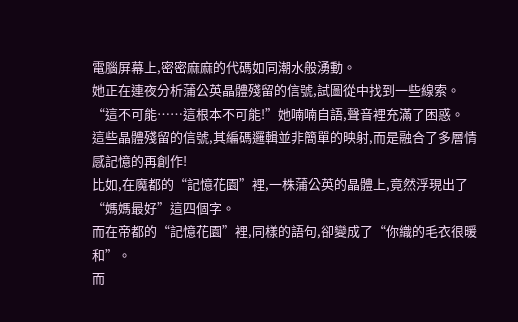電腦屏幕上,密密麻麻的代碼如同潮水般湧動。
她正在連夜分析蒲公英晶體殘留的信號,試圖從中找到一些線索。
“這不可能……這根本不可能!”她喃喃自語,聲音裡充滿了困惑。
這些晶體殘留的信號,其編碼邏輯並非簡單的映射,而是融合了多層情感記憶的再創作!
比如,在魔都的“記憶花園”裡,一株蒲公英的晶體上,竟然浮現出了“媽媽最好”這四個字。
而在帝都的“記憶花園”裡,同樣的語句,卻變成了“你織的毛衣很暖和”。
而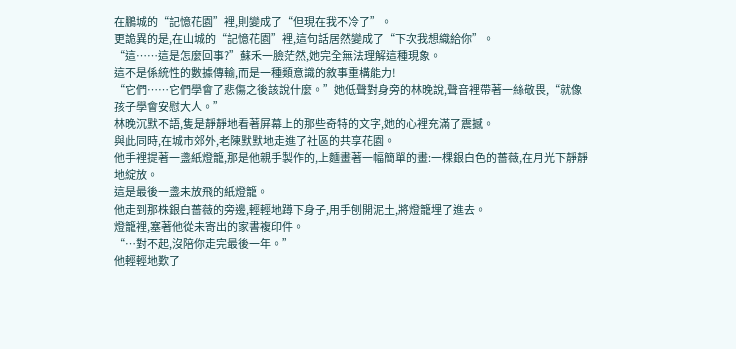在鵬城的“記憶花園”裡,則變成了“但現在我不冷了”。
更詭異的是,在山城的“記憶花園”裡,這句話居然變成了“下次我想織給你”。
“這……這是怎麼回事?”蘇禾一臉茫然,她完全無法理解這種現象。
這不是係統性的數據傳輸,而是一種類意識的敘事重構能力!
“它們……它們學會了悲傷之後該說什麼。”她低聲對身旁的林晚說,聲音裡帶著一絲敬畏,“就像孩子學會安慰大人。”
林晚沉默不語,隻是靜靜地看著屏幕上的那些奇特的文字,她的心裡充滿了震撼。
與此同時,在城市郊外,老陳默默地走進了社區的共享花園。
他手裡提著一盞紙燈籠,那是他親手製作的,上麵畫著一幅簡單的畫:一棵銀白色的薔薇,在月光下靜靜地綻放。
這是最後一盞未放飛的紙燈籠。
他走到那株銀白薔薇的旁邊,輕輕地蹲下身子,用手刨開泥土,將燈籠埋了進去。
燈籠裡,塞著他從未寄出的家書複印件。
“…對不起,沒陪你走完最後一年。”
他輕輕地歎了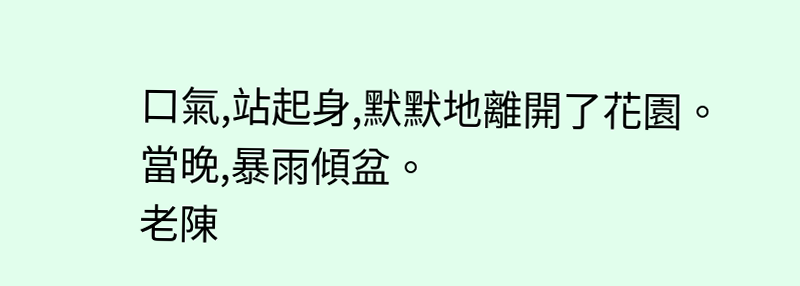口氣,站起身,默默地離開了花園。
當晚,暴雨傾盆。
老陳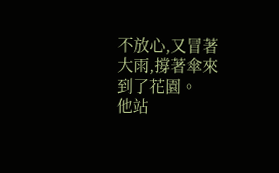不放心,又冒著大雨,撐著傘來到了花園。
他站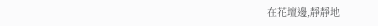在花壇邊,靜靜地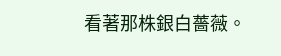看著那株銀白薔薇。